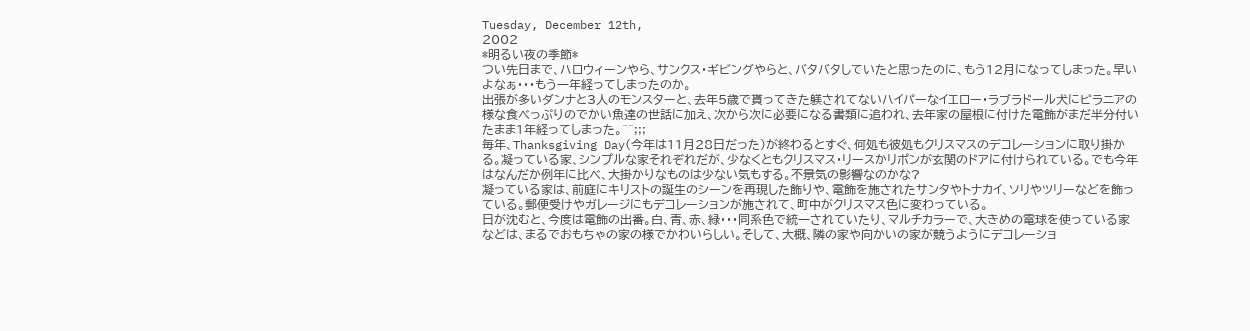Tuesday, December 12th,
2002
*明るい夜の季節*
つい先日まで、ハロウィーンやら、サンクス・ギビングやらと、バタバタしていたと思ったのに、もう12月になってしまった。早いよなぁ・・・もう一年経ってしまったのか。
出張が多いダンナと3人のモンスターと、去年5歳で貰ってきた躾されてないハイパーなイエロー・ラブラドール犬にピラニアの様な食べっぷりのでかい魚達の世話に加え、次から次に必要になる書類に追われ、去年家の屋根に付けた電飾がまだ半分付いたまま1年経ってしまった。^^;;;
毎年、Thanksgiving Day(今年は11月28日だった)が終わるとすぐ、何処も彼処もクリスマスのデコレーションに取り掛かる。凝っている家、シンプルな家それぞれだが、少なくともクリスマス・リースかリポンが玄関のドアに付けられている。でも今年はなんだか例年に比べ、大掛かりなものは少ない気もする。不景気の影響なのかな?
凝っている家は、前庭にキリストの誕生のシーンを再現した飾りや、電飾を施されたサンタやトナカイ、ソリやツリーなどを飾っている。郵便受けやガレージにもデコレーションが施されて、町中がクリスマス色に変わっている。
日が沈むと、今度は電飾の出番。白、青、赤、緑・・・同系色で統一されていたり、マルチカラーで、大きめの電球を使っている家などは、まるでおもちゃの家の様でかわいらしい。そして、大概、隣の家や向かいの家が競うようにデコレーショ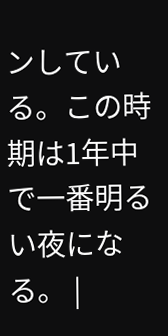ンしている。この時期は1年中で一番明るい夜になる。 |